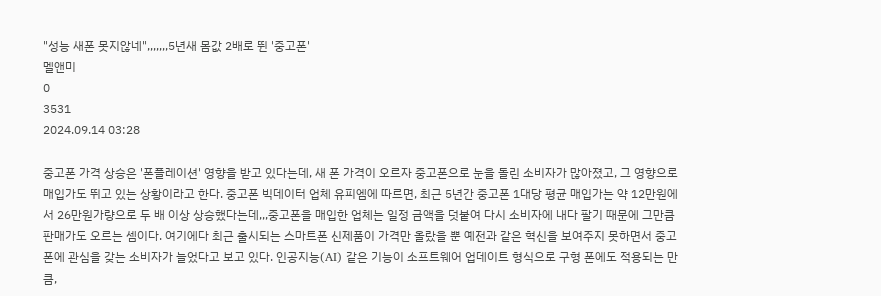"성능 새폰 못지않네",,,,,,,5년새 몸값 2배로 뛴 '중고폰'
멜앤미
0
3531
2024.09.14 03:28

중고폰 가격 상승은 '폰플레이션' 영향을 받고 있다는데, 새 폰 가격이 오르자 중고폰으로 눈을 돌린 소비자가 많아졌고, 그 영향으로 매입가도 뛰고 있는 상황이라고 한다. 중고폰 빅데이터 업체 유피엠에 따르면, 최근 5년간 중고폰 1대당 평균 매입가는 약 12만원에서 26만원가량으로 두 배 이상 상승했다는데,,,중고폰을 매입한 업체는 일정 금액을 덧붙여 다시 소비자에 내다 팔기 때문에 그만큼 판매가도 오르는 셈이다. 여기에다 최근 출시되는 스마트폰 신제품이 가격만 올랐을 뿐 예전과 같은 혁신을 보여주지 못하면서 중고폰에 관심을 갖는 소비자가 늘었다고 보고 있다. 인공지능(AI) 같은 기능이 소프트웨어 업데이트 형식으로 구형 폰에도 적용되는 만큼,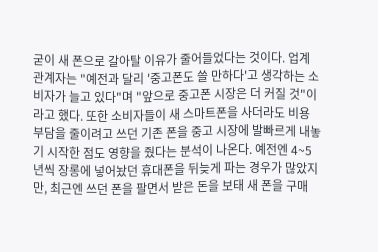굳이 새 폰으로 갈아탈 이유가 줄어들었다는 것이다. 업계 관계자는 "예전과 달리 '중고폰도 쓸 만하다'고 생각하는 소비자가 늘고 있다"며 "앞으로 중고폰 시장은 더 커질 것"이라고 했다. 또한 소비자들이 새 스마트폰을 사더라도 비용 부담을 줄이려고 쓰던 기존 폰을 중고 시장에 발빠르게 내놓기 시작한 점도 영향을 줬다는 분석이 나온다. 예전엔 4~5년씩 장롱에 넣어놨던 휴대폰을 뒤늦게 파는 경우가 많았지만, 최근엔 쓰던 폰을 팔면서 받은 돈을 보태 새 폰을 구매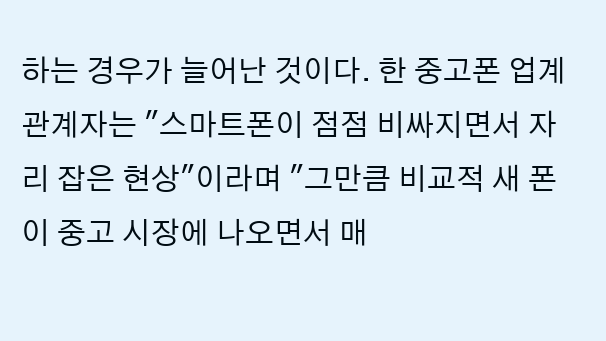하는 경우가 늘어난 것이다. 한 중고폰 업계 관계자는 "스마트폰이 점점 비싸지면서 자리 잡은 현상"이라며 "그만큼 비교적 새 폰이 중고 시장에 나오면서 매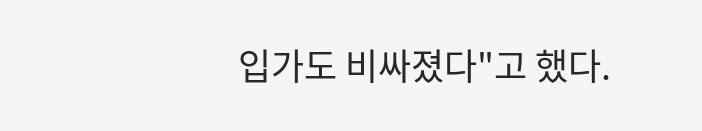입가도 비싸졌다"고 했다.